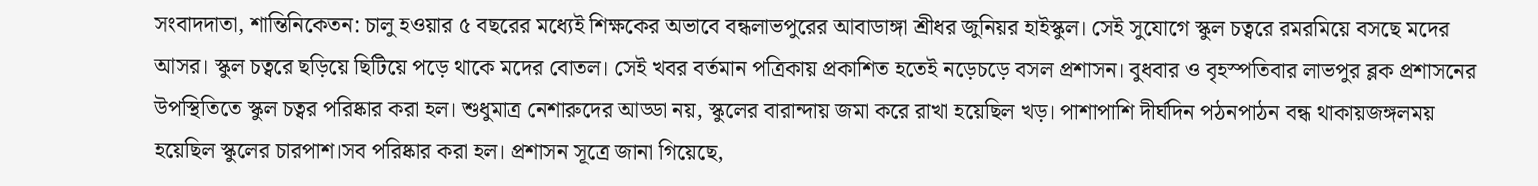সংবাদদাতা, শান্তিনিকেতন: চালু হওয়ার ৫ বছরের মধ্যেই শিক্ষকের অভাবে বন্ধলাভপুরের আবাডাঙ্গা শ্রীধর জুনিয়র হাইস্কুল। সেই সুযোগে স্কুল চত্বরে রমরমিয়ে বসছে মদের আসর। স্কুল চত্বরে ছড়িয়ে ছিটিয়ে পড়ে থাকে মদের বোতল। সেই খবর বর্তমান পত্রিকায় প্রকাশিত হতেই নড়েচড়ে বসল প্রশাসন। বুধবার ও বৃহস্পতিবার লাভপুর ব্লক প্রশাসনের উপস্থিতিতে স্কুল চত্বর পরিষ্কার করা হল। শুধুমাত্র নেশারুদের আড্ডা নয়, স্কুলের বারান্দায় জমা করে রাখা হয়েছিল খড়। পাশাপাশি দীর্ঘদিন পঠনপাঠন বন্ধ থাকায়জঙ্গলময় হয়েছিল স্কুলের চারপাশ।সব পরিষ্কার করা হল। প্রশাসন সূত্রে জানা গিয়েছে,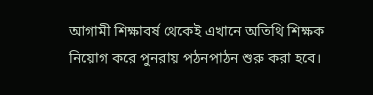আগামী শিক্ষাবর্ষ থেকেই এখানে অতিথি শিক্ষক নিয়োগ করে পুনরায় পঠনপাঠন শুরু করা হবে।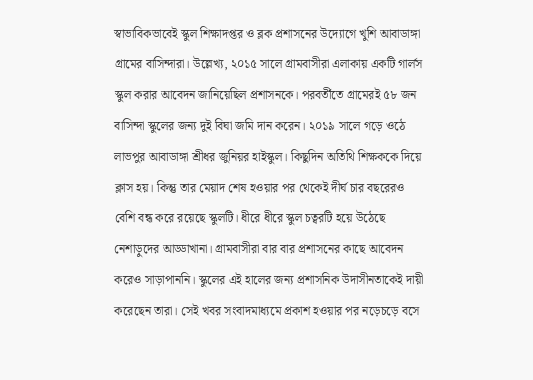স্বাভাবিকভাবেই স্কুল শিক্ষাদপ্তর ও ব্লক প্রশাসনের উদ্যোগে খুশি আবাডাঙ্গা গ্রামের বাসিন্দারা। উল্লেখ্য, ২০১৫ সালে গ্রামবাসীরা এলাকায় একটি গার্লস স্কুল করার আবেদন জানিয়েছিল প্রশাসনকে। পরবর্তীতে গ্রামেরই ৫৮ জন বাসিন্দা স্কুলের জন্য দুই বিঘা জমি দান করেন। ২০১৯ সালে গড়ে ওঠে লাভপুর আবাডাঙ্গা শ্রীধর জুনিয়র হাইস্কুল। কিছুদিন অতিথি শিক্ষককে দিয়ে ক্লাস হয়। কিন্তু তার মেয়াদ শেষ হওয়ার পর থেকেই দীর্ঘ চার বছরেরও বেশি বন্ধ করে রয়েছে স্কুলটি। ধীরে ধীরে স্কুল চত্বরটি হয়ে উঠেছে নেশাড়ুদের আড্ডাখানা। গ্রামবাসীরা বার বার প্রশাসনের কাছে আবেদন করেও সাড়াপাননি। স্কুলের এই হালের জন্য প্রশাসনিক উদাসীনতাকেই দায়ী করেছেন তারা। সেই খবর সংবাদমাধ্যমে প্রকাশ হওয়ার পর নড়েচড়ে বসে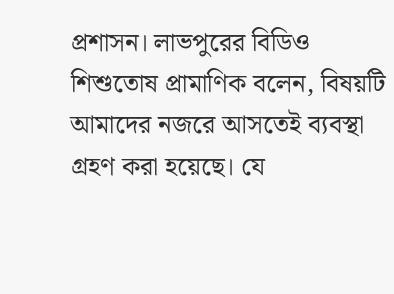প্রশাসন। লাভপুরের বিডিও শিশুতোষ প্রামাণিক বলেন, বিষয়টি আমাদের নজরে আসতেই ব্যবস্থা গ্রহণ করা হয়েছে। যে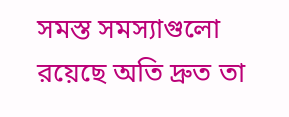সমস্ত সমস্যাগুলো রয়েছে অতি দ্রুত তা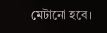মেটানো হবে।